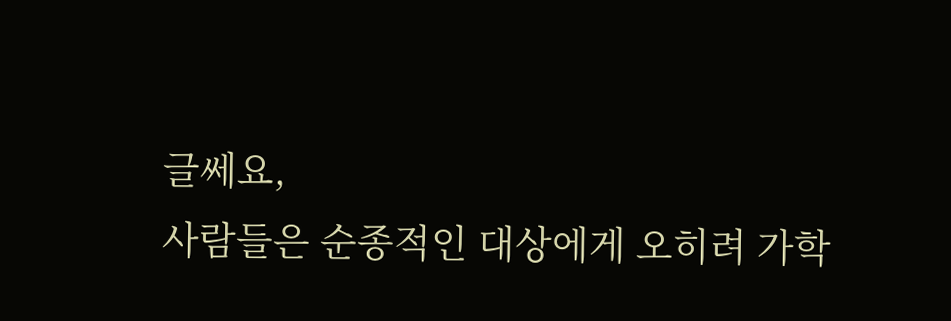글쎄요,
사람들은 순종적인 대상에게 오히려 가학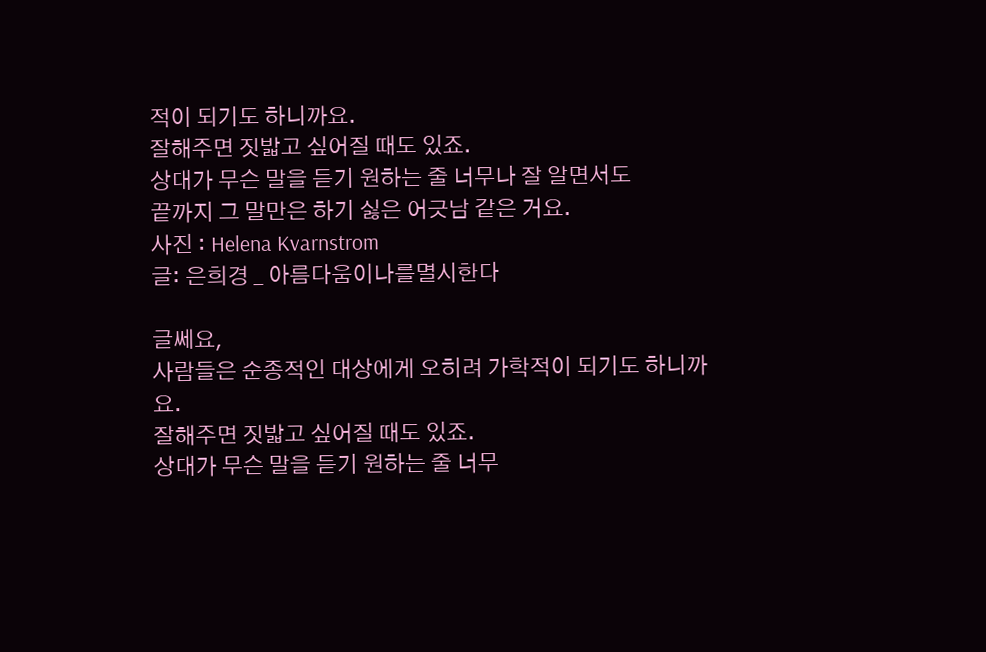적이 되기도 하니까요.
잘해주면 짓밟고 싶어질 때도 있죠.
상대가 무슨 말을 듣기 원하는 줄 너무나 잘 알면서도
끝까지 그 말만은 하기 싫은 어긋남 같은 거요.
사진 : Helena Kvarnstrom
글: 은희경 _ 아름다움이나를멸시한다

글쎄요,
사람들은 순종적인 대상에게 오히려 가학적이 되기도 하니까요.
잘해주면 짓밟고 싶어질 때도 있죠.
상대가 무슨 말을 듣기 원하는 줄 너무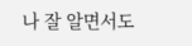나 잘 알면서도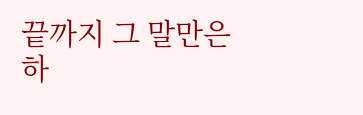끝까지 그 말만은 하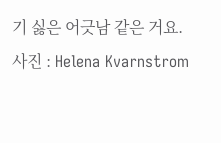기 싫은 어긋남 같은 거요.
사진 : Helena Kvarnstrom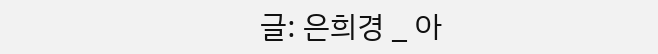글: 은희경 _ 아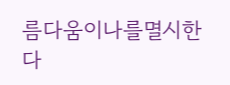름다움이나를멸시한다